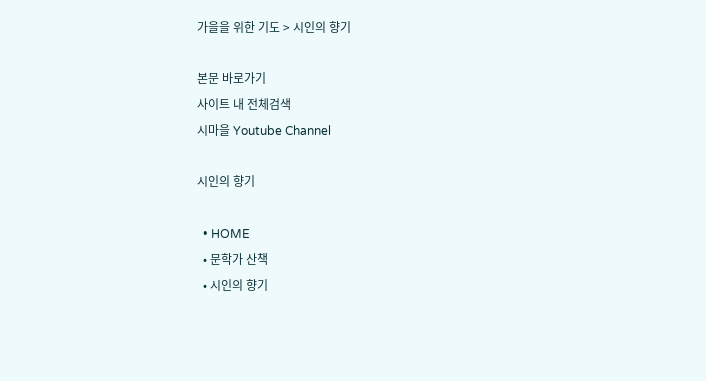가을을 위한 기도 > 시인의 향기

본문 바로가기
사이트 내 전체검색
시마을 Youtube Channel

시인의 향기

  • HOME
  • 문학가 산책
  • 시인의 향기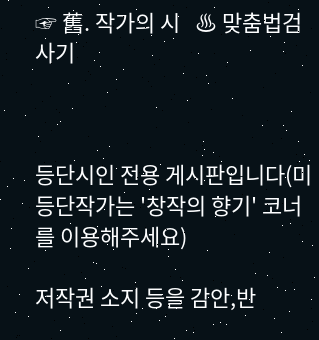☞ 舊. 작가의 시   ♨ 맞춤법검사기



등단시인 전용 게시판입니다(미등단작가는 '창작의 향기' 코너를 이용해주세요)

저작권 소지 등을 감안,반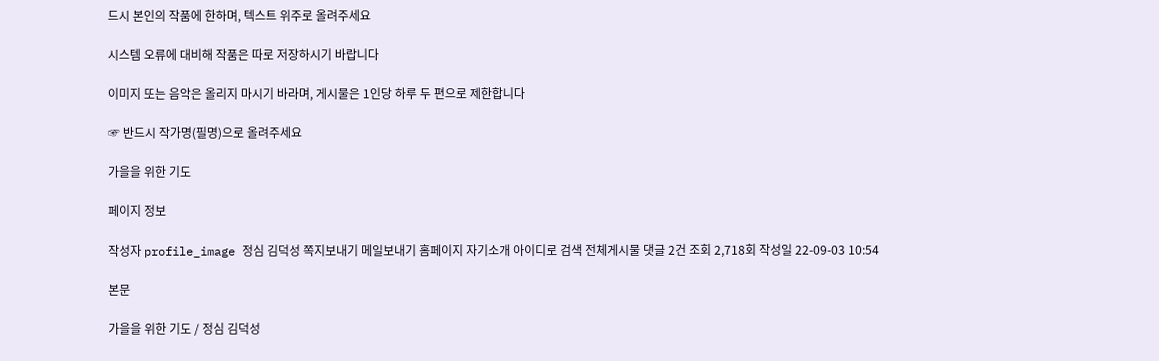드시 본인의 작품에 한하며, 텍스트 위주로 올려주세요

시스템 오류에 대비해 작품은 따로 저장하시기 바랍니다

이미지 또는 음악은 올리지 마시기 바라며, 게시물은 1인당 하루 두 편으로 제한합니다

☞ 반드시 작가명(필명)으로 올려주세요

가을을 위한 기도

페이지 정보

작성자 profile_image 정심 김덕성 쪽지보내기 메일보내기 홈페이지 자기소개 아이디로 검색 전체게시물 댓글 2건 조회 2,718회 작성일 22-09-03 10:54

본문

가을을 위한 기도 / 정심 김덕성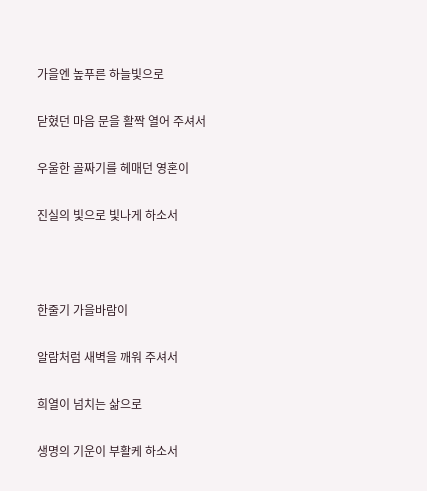가을엔 높푸른 하늘빛으로

닫혔던 마음 문을 활짝 열어 주셔서

우울한 골짜기를 헤매던 영혼이

진실의 빛으로 빛나게 하소서



한줄기 가을바람이

알람처럼 새벽을 깨워 주셔서

희열이 넘치는 삶으로

생명의 기운이 부활케 하소서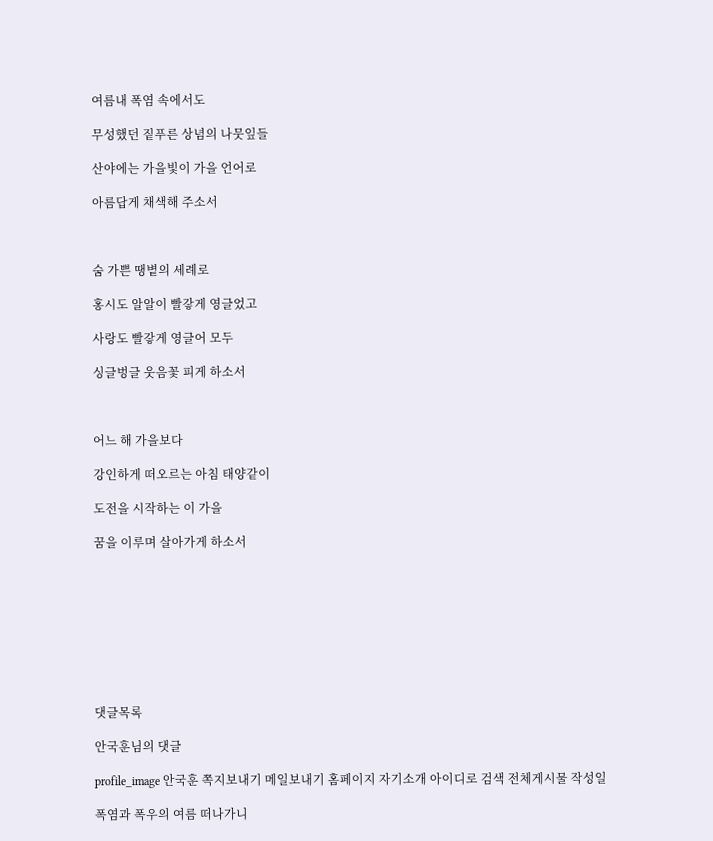여름내 폭염 속에서도

무성했던 짙푸른 상념의 나뭇잎들

산야에는 가을빛이 가을 언어로

아름답게 채색해 주소서



숨 가쁜 땡볕의 세례로

홍시도 알알이 빨갛게 영글었고

사랑도 빨갛게 영글어 모두

싱글벙글 웃음꽃 피게 하소서



어느 해 가을보다

강인하게 떠오르는 아침 태양같이

도전을 시작하는 이 가을

꿈을 이루며 살아가게 하소서









댓글목록

안국훈님의 댓글

profile_image 안국훈 쪽지보내기 메일보내기 홈페이지 자기소개 아이디로 검색 전체게시물 작성일

폭염과 폭우의 여름 떠나가니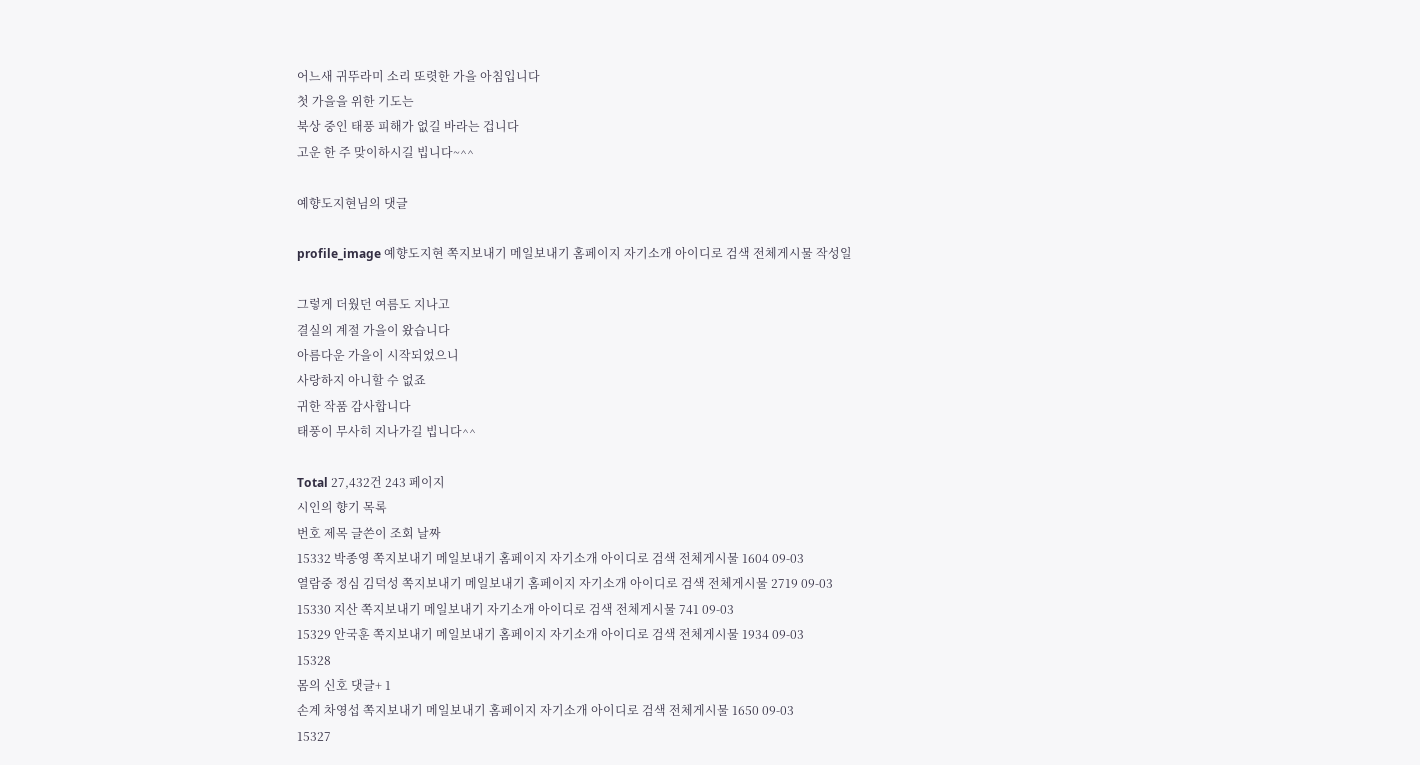어느새 귀뚜라미 소리 또렷한 가을 아침입니다
첫 가을을 위한 기도는
북상 중인 태풍 피해가 없길 바라는 겁니다
고운 한 주 맞이하시길 빕니다~^^

예향도지현님의 댓글

profile_image 예향도지현 쪽지보내기 메일보내기 홈페이지 자기소개 아이디로 검색 전체게시물 작성일

그렇게 더웠던 여름도 지나고
결실의 계절 가을이 왔습니다
아름다운 가을이 시작되었으니
사랑하지 아니할 수 없죠
귀한 작품 감사합니다
태풍이 무사히 지나가길 빕니다^^

Total 27,432건 243 페이지
시인의 향기 목록
번호 제목 글쓴이 조회 날짜
15332 박종영 쪽지보내기 메일보내기 홈페이지 자기소개 아이디로 검색 전체게시물 1604 09-03
열람중 정심 김덕성 쪽지보내기 메일보내기 홈페이지 자기소개 아이디로 검색 전체게시물 2719 09-03
15330 지산 쪽지보내기 메일보내기 자기소개 아이디로 검색 전체게시물 741 09-03
15329 안국훈 쪽지보내기 메일보내기 홈페이지 자기소개 아이디로 검색 전체게시물 1934 09-03
15328
몸의 신호 댓글+ 1
손계 차영섭 쪽지보내기 메일보내기 홈페이지 자기소개 아이디로 검색 전체게시물 1650 09-03
15327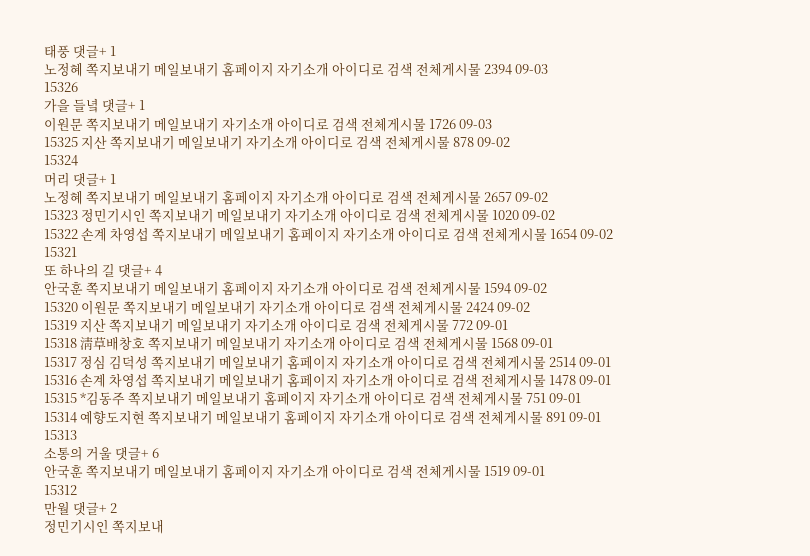태풍 댓글+ 1
노정혜 쪽지보내기 메일보내기 홈페이지 자기소개 아이디로 검색 전체게시물 2394 09-03
15326
가을 들녘 댓글+ 1
이원문 쪽지보내기 메일보내기 자기소개 아이디로 검색 전체게시물 1726 09-03
15325 지산 쪽지보내기 메일보내기 자기소개 아이디로 검색 전체게시물 878 09-02
15324
머리 댓글+ 1
노정혜 쪽지보내기 메일보내기 홈페이지 자기소개 아이디로 검색 전체게시물 2657 09-02
15323 정민기시인 쪽지보내기 메일보내기 자기소개 아이디로 검색 전체게시물 1020 09-02
15322 손계 차영섭 쪽지보내기 메일보내기 홈페이지 자기소개 아이디로 검색 전체게시물 1654 09-02
15321
또 하나의 길 댓글+ 4
안국훈 쪽지보내기 메일보내기 홈페이지 자기소개 아이디로 검색 전체게시물 1594 09-02
15320 이원문 쪽지보내기 메일보내기 자기소개 아이디로 검색 전체게시물 2424 09-02
15319 지산 쪽지보내기 메일보내기 자기소개 아이디로 검색 전체게시물 772 09-01
15318 淸草배창호 쪽지보내기 메일보내기 자기소개 아이디로 검색 전체게시물 1568 09-01
15317 정심 김덕성 쪽지보내기 메일보내기 홈페이지 자기소개 아이디로 검색 전체게시물 2514 09-01
15316 손계 차영섭 쪽지보내기 메일보내기 홈페이지 자기소개 아이디로 검색 전체게시물 1478 09-01
15315 *김동주 쪽지보내기 메일보내기 홈페이지 자기소개 아이디로 검색 전체게시물 751 09-01
15314 예향도지현 쪽지보내기 메일보내기 홈페이지 자기소개 아이디로 검색 전체게시물 891 09-01
15313
소통의 거울 댓글+ 6
안국훈 쪽지보내기 메일보내기 홈페이지 자기소개 아이디로 검색 전체게시물 1519 09-01
15312
만월 댓글+ 2
정민기시인 쪽지보내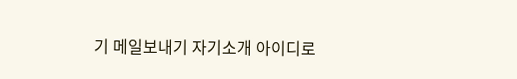기 메일보내기 자기소개 아이디로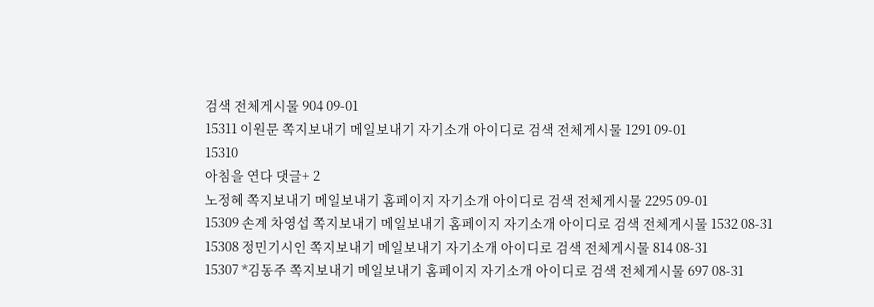검색 전체게시물 904 09-01
15311 이원문 쪽지보내기 메일보내기 자기소개 아이디로 검색 전체게시물 1291 09-01
15310
아침을 연다 댓글+ 2
노정혜 쪽지보내기 메일보내기 홈페이지 자기소개 아이디로 검색 전체게시물 2295 09-01
15309 손계 차영섭 쪽지보내기 메일보내기 홈페이지 자기소개 아이디로 검색 전체게시물 1532 08-31
15308 정민기시인 쪽지보내기 메일보내기 자기소개 아이디로 검색 전체게시물 814 08-31
15307 *김동주 쪽지보내기 메일보내기 홈페이지 자기소개 아이디로 검색 전체게시물 697 08-31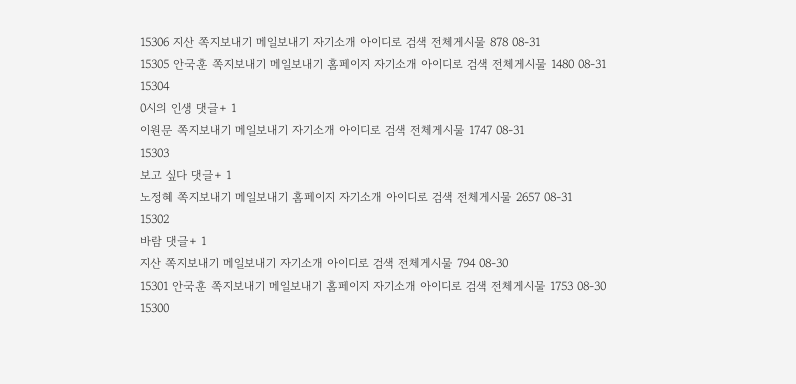15306 지산 쪽지보내기 메일보내기 자기소개 아이디로 검색 전체게시물 878 08-31
15305 안국훈 쪽지보내기 메일보내기 홈페이지 자기소개 아이디로 검색 전체게시물 1480 08-31
15304
0시의 인생 댓글+ 1
이원문 쪽지보내기 메일보내기 자기소개 아이디로 검색 전체게시물 1747 08-31
15303
보고 싶다 댓글+ 1
노정혜 쪽지보내기 메일보내기 홈페이지 자기소개 아이디로 검색 전체게시물 2657 08-31
15302
바람 댓글+ 1
지산 쪽지보내기 메일보내기 자기소개 아이디로 검색 전체게시물 794 08-30
15301 안국훈 쪽지보내기 메일보내기 홈페이지 자기소개 아이디로 검색 전체게시물 1753 08-30
15300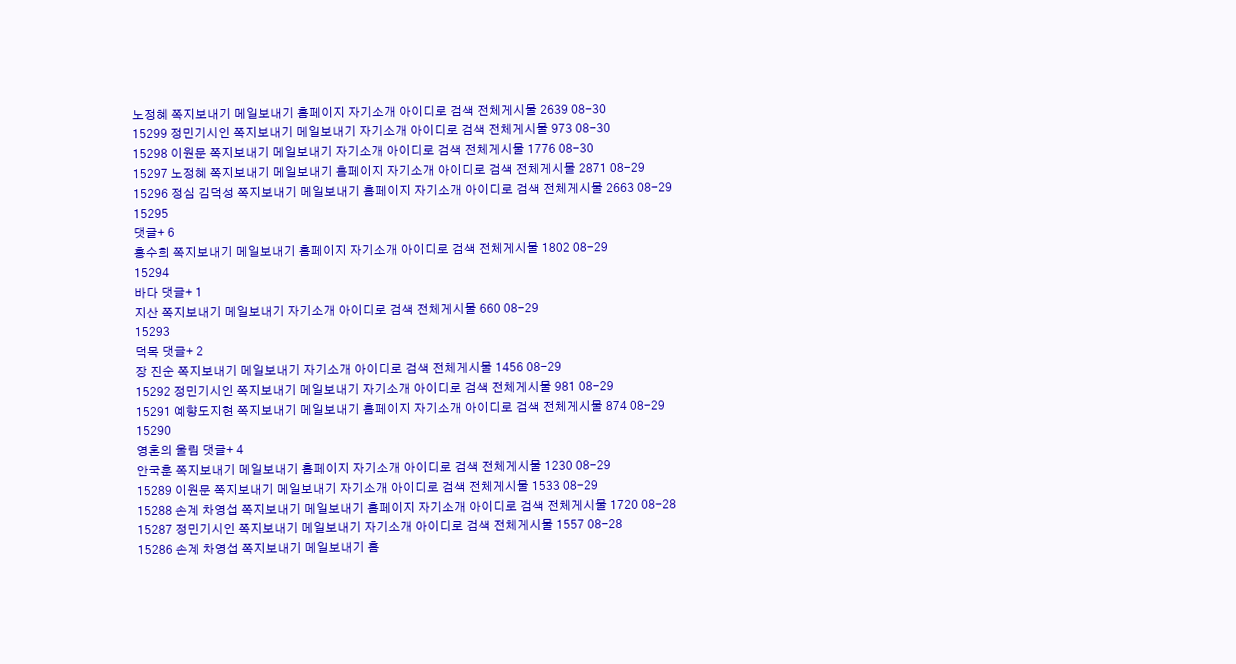노정혜 쪽지보내기 메일보내기 홈페이지 자기소개 아이디로 검색 전체게시물 2639 08-30
15299 정민기시인 쪽지보내기 메일보내기 자기소개 아이디로 검색 전체게시물 973 08-30
15298 이원문 쪽지보내기 메일보내기 자기소개 아이디로 검색 전체게시물 1776 08-30
15297 노정혜 쪽지보내기 메일보내기 홈페이지 자기소개 아이디로 검색 전체게시물 2871 08-29
15296 정심 김덕성 쪽지보내기 메일보내기 홈페이지 자기소개 아이디로 검색 전체게시물 2663 08-29
15295
댓글+ 6
홍수희 쪽지보내기 메일보내기 홈페이지 자기소개 아이디로 검색 전체게시물 1802 08-29
15294
바다 댓글+ 1
지산 쪽지보내기 메일보내기 자기소개 아이디로 검색 전체게시물 660 08-29
15293
덕목 댓글+ 2
장 진순 쪽지보내기 메일보내기 자기소개 아이디로 검색 전체게시물 1456 08-29
15292 정민기시인 쪽지보내기 메일보내기 자기소개 아이디로 검색 전체게시물 981 08-29
15291 예향도지현 쪽지보내기 메일보내기 홈페이지 자기소개 아이디로 검색 전체게시물 874 08-29
15290
영혼의 울림 댓글+ 4
안국훈 쪽지보내기 메일보내기 홈페이지 자기소개 아이디로 검색 전체게시물 1230 08-29
15289 이원문 쪽지보내기 메일보내기 자기소개 아이디로 검색 전체게시물 1533 08-29
15288 손계 차영섭 쪽지보내기 메일보내기 홈페이지 자기소개 아이디로 검색 전체게시물 1720 08-28
15287 정민기시인 쪽지보내기 메일보내기 자기소개 아이디로 검색 전체게시물 1557 08-28
15286 손계 차영섭 쪽지보내기 메일보내기 홈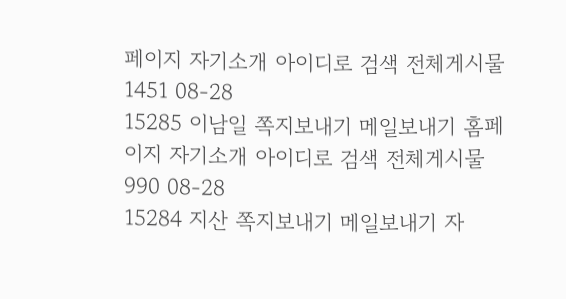페이지 자기소개 아이디로 검색 전체게시물 1451 08-28
15285 이남일 쪽지보내기 메일보내기 홈페이지 자기소개 아이디로 검색 전체게시물 990 08-28
15284 지산 쪽지보내기 메일보내기 자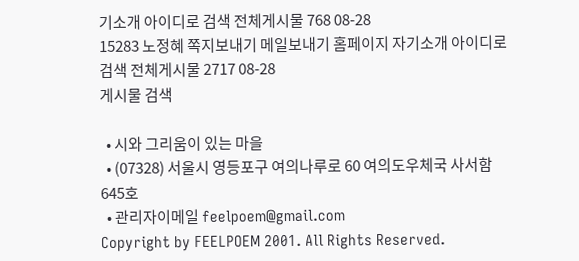기소개 아이디로 검색 전체게시물 768 08-28
15283 노정혜 쪽지보내기 메일보내기 홈페이지 자기소개 아이디로 검색 전체게시물 2717 08-28
게시물 검색

  • 시와 그리움이 있는 마을
  • (07328) 서울시 영등포구 여의나루로 60 여의도우체국 사서함 645호
  • 관리자이메일 feelpoem@gmail.com
Copyright by FEELPOEM 2001. All Rights Reserved.